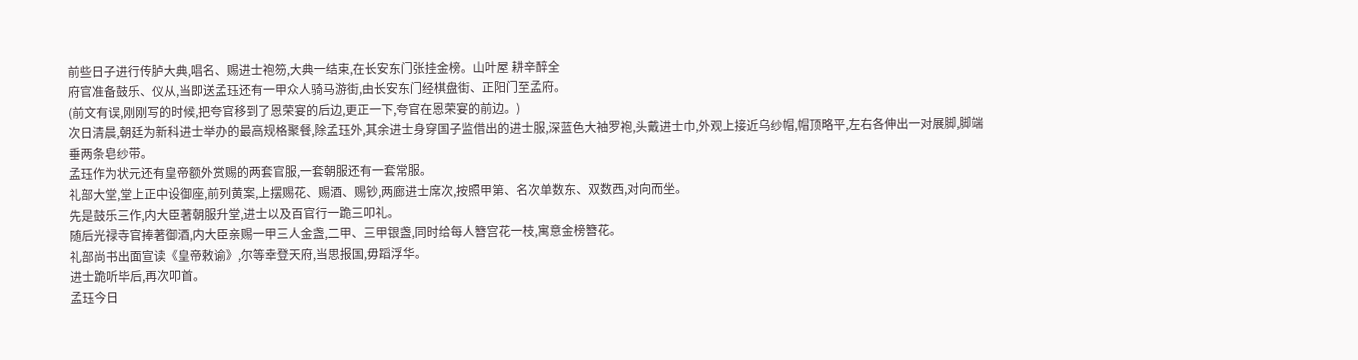前些日子进行传胪大典,唱名、赐进士袍笏,大典一结束,在长安东门张挂金榜。山叶屋 耕辛醉全
府官准备鼓乐、仪从,当即送孟珏还有一甲众人骑马游街,由长安东门经棋盘街、正阳门至孟府。
(前文有误,刚刚写的时候,把夸官移到了恩荣宴的后边,更正一下,夸官在恩荣宴的前边。)
次日清晨,朝廷为新科进士举办的最高规格聚餐,除孟珏外,其余进士身穿国子监借出的进士服,深蓝色大袖罗袍,头戴进士巾,外观上接近乌纱帽,帽顶略平,左右各伸出一对展脚,脚端垂两条皂纱带。
孟珏作为状元还有皇帝额外赏赐的两套官服,一套朝服还有一套常服。
礼部大堂,堂上正中设御座,前列黄案,上摆赐花、赐酒、赐钞,两廊进士席次,按照甲第、名次单数东、双数西,对向而坐。
先是鼓乐三作,内大臣著朝服升堂,进士以及百官行一跪三叩礼。
随后光禄寺官捧著御酒,内大臣亲赐一甲三人金盏,二甲、三甲银盏,同时给每人簪宫花一枝,寓意金榜簪花。
礼部尚书出面宣读《皇帝敕谕》,尔等幸登天府,当思报国,毋蹈浮华。
进士跪听毕后,再次叩首。
孟珏今日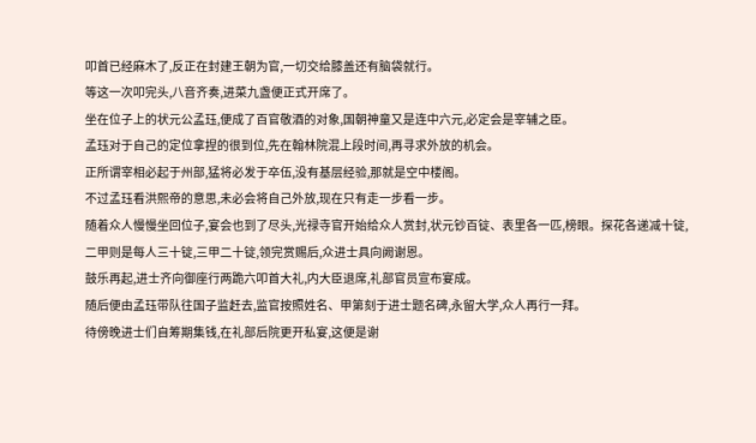叩首已经麻木了,反正在封建王朝为官,一切交给膝盖还有脑袋就行。
等这一次叩完头,八音齐奏,进菜九盏便正式开席了。
坐在位子上的状元公孟珏,便成了百官敬酒的对象,国朝神童又是连中六元,必定会是宰辅之臣。
孟珏对于自己的定位拿捏的很到位,先在翰林院混上段时间,再寻求外放的机会。
正所谓宰相必起于州部,猛将必发于卒伍,没有基层经验,那就是空中楼阁。
不过孟珏看洪熙帝的意思,未必会将自己外放,现在只有走一步看一步。
随着众人慢慢坐回位子,宴会也到了尽头,光禄寺官开始给众人赏封,状元钞百锭、表里各一匹,榜眼。探花各递减十锭,二甲则是每人三十锭,三甲二十锭,领完赏赐后,众进士具向阙谢恩。
鼓乐再起,进士齐向御座行两跪六叩首大礼,内大臣退席,礼部官员宣布宴成。
随后便由孟珏带队往国子监赶去,监官按照姓名、甲第刻于进士题名碑,永留大学,众人再行一拜。
待傍晚进士们自筹期集钱,在礼部后院更开私宴,这便是谢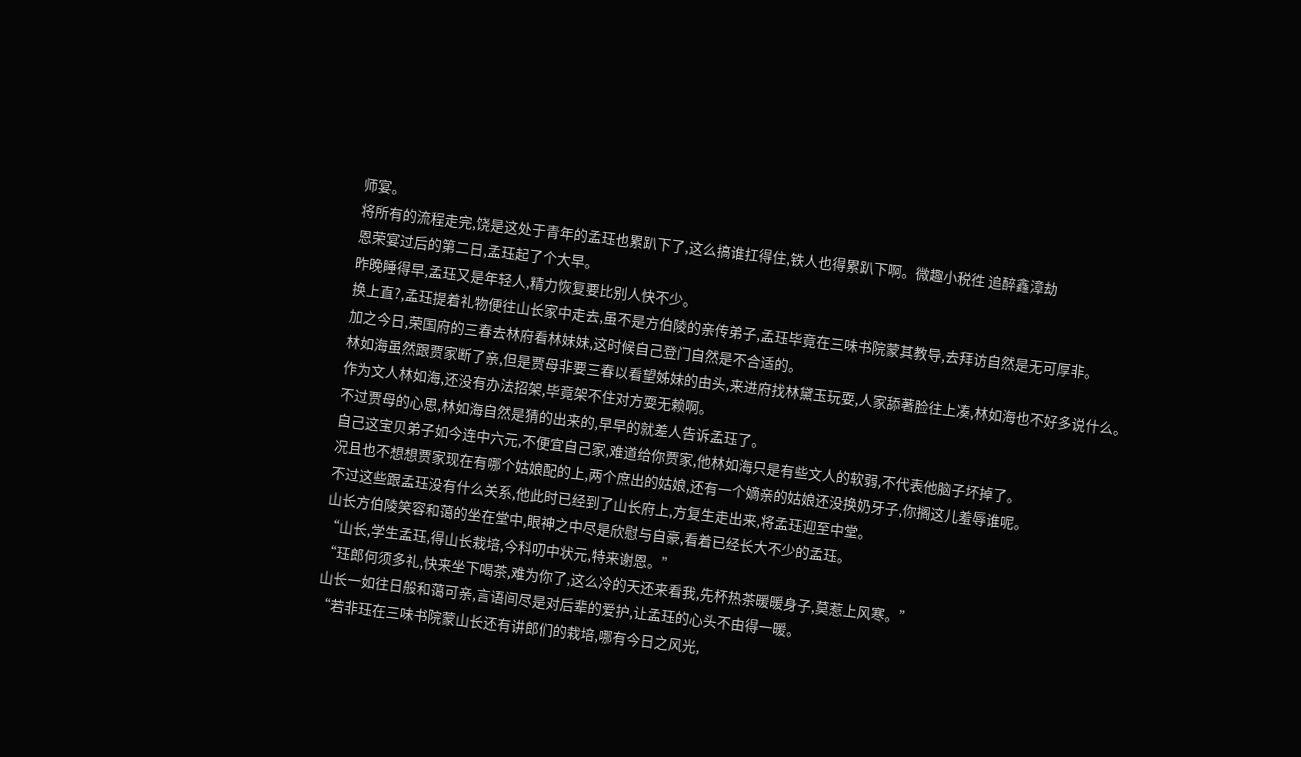师宴。
将所有的流程走完,饶是这处于青年的孟珏也累趴下了,这么搞谁扛得住,铁人也得累趴下啊。微趣小税徃 追醉鑫漳劫
恩荣宴过后的第二日,孟珏起了个大早。
昨晚睡得早,孟珏又是年轻人,精力恢复要比别人快不少。
换上直?,孟珏提着礼物便往山长家中走去,虽不是方伯陵的亲传弟子,孟珏毕竟在三味书院蒙其教导,去拜访自然是无可厚非。
加之今日,荣国府的三春去林府看林妹妹,这时候自己登门自然是不合适的。
林如海虽然跟贾家断了亲,但是贾母非要三春以看望姊妹的由头,来进府找林黛玉玩耍,人家舔著脸往上凑,林如海也不好多说什么。
作为文人林如海,还没有办法招架,毕竟架不住对方耍无赖啊。
不过贾母的心思,林如海自然是猜的出来的,早早的就差人告诉孟珏了。
自己这宝贝弟子如今连中六元,不便宜自己家,难道给你贾家,他林如海只是有些文人的软弱,不代表他脑子坏掉了。
况且也不想想贾家现在有哪个姑娘配的上,两个庶出的姑娘,还有一个嫡亲的姑娘还没换奶牙子,你搁这儿羞辱谁呢。
不过这些跟孟珏没有什么关系,他此时已经到了山长府上,方复生走出来,将孟珏迎至中堂。
山长方伯陵笑容和蔼的坐在堂中,眼神之中尽是欣慰与自豪,看着已经长大不少的孟珏。
“山长,学生孟珏,得山长栽培,今科叨中状元,特来谢恩。”
“珏郎何须多礼,快来坐下喝茶,难为你了,这么冷的天还来看我,先杯热茶暖暖身子,莫惹上风寒。”
山长一如往日般和蔼可亲,言语间尽是对后辈的爱护,让孟珏的心头不由得一暖。
“若非珏在三味书院蒙山长还有讲郎们的栽培,哪有今日之风光,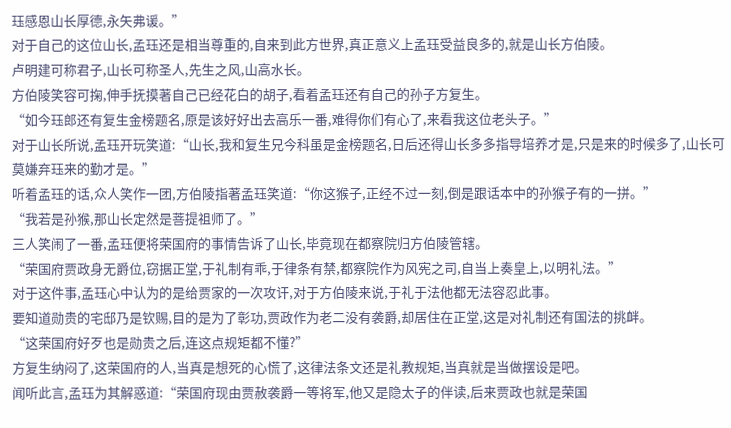珏感恩山长厚德,永矢弗谖。”
对于自己的这位山长,孟珏还是相当尊重的,自来到此方世界,真正意义上孟珏受益良多的,就是山长方伯陵。
卢明建可称君子,山长可称圣人,先生之风,山高水长。
方伯陵笑容可掬,伸手抚摸著自己已经花白的胡子,看着孟珏还有自己的孙子方复生。
“如今珏郎还有复生金榜题名,原是该好好出去高乐一番,难得你们有心了,来看我这位老头子。”
对于山长所说,孟珏开玩笑道:“山长,我和复生兄今科虽是金榜题名,日后还得山长多多指导培养才是,只是来的时候多了,山长可莫嫌弃珏来的勤才是。”
听着孟珏的话,众人笑作一团,方伯陵指著孟珏笑道:“你这猴子,正经不过一刻,倒是跟话本中的孙猴子有的一拼。”
“我若是孙猴,那山长定然是菩提祖师了。”
三人笑闹了一番,孟珏便将荣国府的事情告诉了山长,毕竟现在都察院归方伯陵管辖。
“荣国府贾政身无爵位,窃据正堂,于礼制有乖,于律条有禁,都察院作为风宪之司,自当上奏皇上,以明礼法。”
对于这件事,孟珏心中认为的是给贾家的一次攻讦,对于方伯陵来说,于礼于法他都无法容忍此事。
要知道勋贵的宅邸乃是钦赐,目的是为了彰功,贾政作为老二没有袭爵,却居住在正堂,这是对礼制还有国法的挑衅。
“这荣国府好歹也是勋贵之后,连这点规矩都不懂?”
方复生纳闷了,这荣国府的人,当真是想死的心慌了,这律法条文还是礼教规矩,当真就是当做摆设是吧。
闻听此言,孟珏为其解惑道:“荣国府现由贾赦袭爵一等将军,他又是隐太子的伴读,后来贾政也就是荣国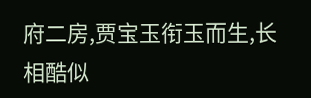府二房,贾宝玉衔玉而生,长相酷似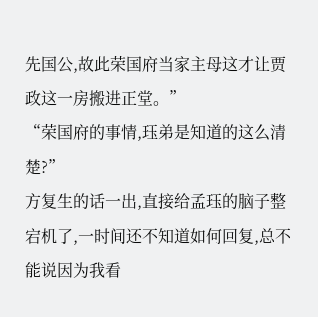先国公,故此荣国府当家主母这才让贾政这一房搬进正堂。”
“荣国府的事情,珏弟是知道的这么清楚?”
方复生的话一出,直接给孟珏的脑子整宕机了,一时间还不知道如何回复,总不能说因为我看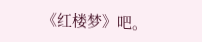《红楼梦》吧。